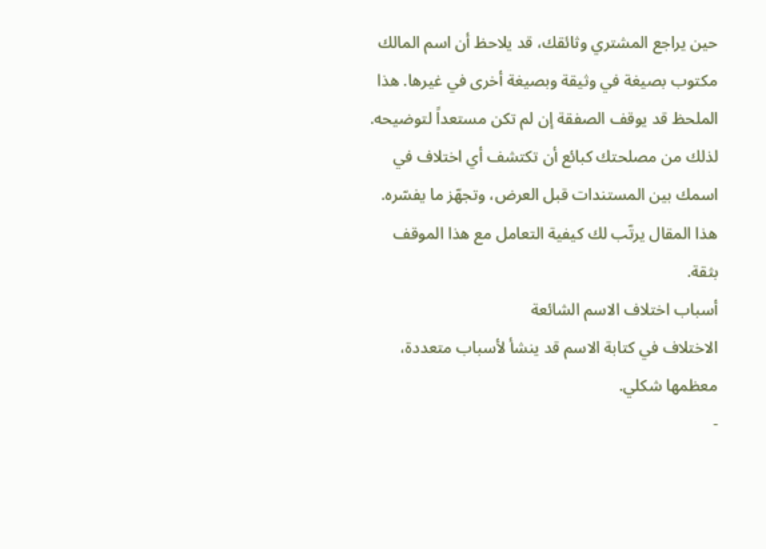حين يراجع المشتري وثائقك، قد يلاحظ أن اسم المالك مكتوب بصيغة في وثيقة وبصيغة أخرى في غيرها. هذا الملحظ قد يوقف الصفقة إن لم تكن مستعداً لتوضيحه. لذلك من مصلحتك كبائع أن تكتشف أي اختلاف في اسمك بين المستندات قبل العرض، وتجهّز ما يفسّره. هذا المقال يرتّب لك كيفية التعامل مع هذا الموقف بثقة.
أسباب اختلاف الاسم الشائعة
الاختلاف في كتابة الاسم قد ينشأ لأسباب متعددة، معظمها شكلي.
-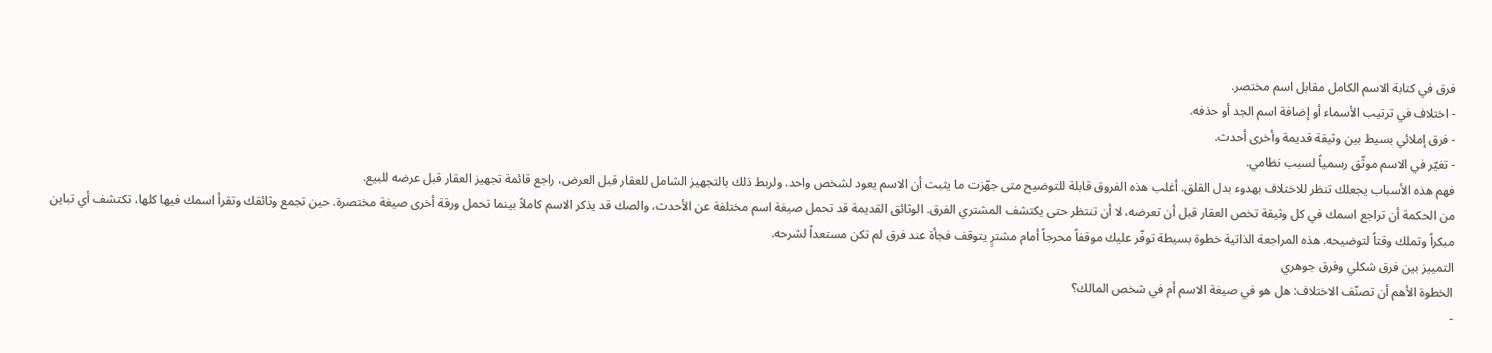فرق في كتابة الاسم الكامل مقابل اسم مختصر.
- اختلاف في ترتيب الأسماء أو إضافة اسم الجد أو حذفه.
- فرق إملائي بسيط بين وثيقة قديمة وأخرى أحدث.
- تغيّر في الاسم موثّق رسمياً لسبب نظامي.
فهم هذه الأسباب يجعلك تنظر للاختلاف بهدوء بدل القلق. أغلب هذه الفروق قابلة للتوضيح متى جهّزت ما يثبت أن الاسم يعود لشخص واحد. ولربط ذلك بالتجهيز الشامل للعقار قبل العرض، راجع قائمة تجهيز العقار قبل عرضه للبيع.
من الحكمة أن تراجع اسمك في كل وثيقة تخص العقار قبل أن تعرضه، لا أن تنتظر حتى يكتشف المشتري الفرق. الوثائق القديمة قد تحمل صيغة اسم مختلفة عن الأحدث، والصك قد يذكر الاسم كاملاً بينما تحمل ورقة أخرى صيغة مختصرة. حين تجمع وثائقك وتقرأ اسمك فيها كلها، تكتشف أي تباين مبكراً وتملك وقتاً لتوضيحه. هذه المراجعة الذاتية خطوة بسيطة توفّر عليك موقفاً محرجاً أمام مشترٍ يتوقف فجأة عند فرق لم تكن مستعداً لشرحه.
التمييز بين فرق شكلي وفرق جوهري
الخطوة الأهم أن تصنّف الاختلاف: هل هو في صيغة الاسم أم في شخص المالك؟
-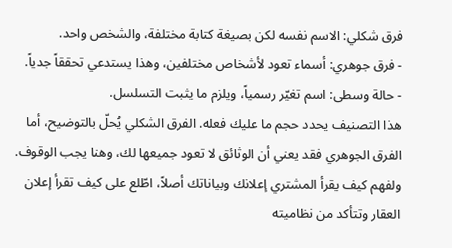فرق شكلي: الاسم نفسه لكن بصيغة كتابة مختلفة، والشخص واحد.
- فرق جوهري: أسماء تعود لأشخاص مختلفين، وهذا يستدعي تحققاً جدياً.
- حالة وسطى: اسم تغيّر رسمياً، ويلزم ما يثبت التسلسل.
هذا التصنيف يحدد حجم ما عليك فعله. الفرق الشكلي يُحلّ بالتوضيح، أما الفرق الجوهري فقد يعني أن الوثائق لا تعود جميعها لك، وهنا يجب الوقوف. ولفهم كيف يقرأ المشتري إعلانك وبياناتك أصلاً، اطّلع على كيف تقرأ إعلان العقار وتتأكد من نظاميته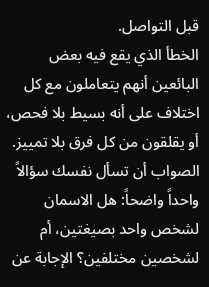قبل التواصل.
الخطأ الذي يقع فيه بعض البائعين أنهم يتعاملون مع كل اختلاف على أنه بسيط بلا فحص، أو يقلقون من كل فرق بلا تمييز. الصواب أن تسأل نفسك سؤالاً واحداً واضحاً: هل الاسمان لشخص واحد بصيغتين، أم لشخصين مختلفين؟ الإجابة عن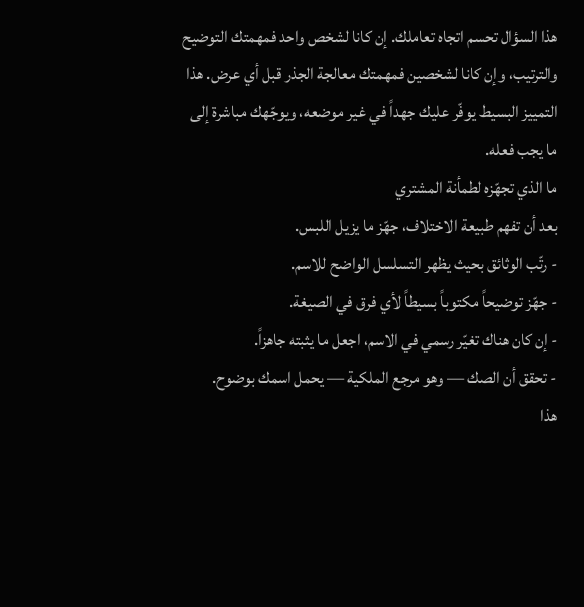هذا السؤال تحسم اتجاه تعاملك. إن كانا لشخص واحد فمهمتك التوضيح والترتيب، وإن كانا لشخصين فمهمتك معالجة الجذر قبل أي عرض. هذا التمييز البسيط يوفّر عليك جهداً في غير موضعه، ويوجّهك مباشرة إلى ما يجب فعله.
ما الذي تجهّزه لطمأنة المشتري
بعد أن تفهم طبيعة الاختلاف، جهّز ما يزيل اللبس.
- رتّب الوثائق بحيث يظهر التسلسل الواضح للاسم.
- جهّز توضيحاً مكتوباً بسيطاً لأي فرق في الصيغة.
- إن كان هناك تغيّر رسمي في الاسم، اجعل ما يثبته جاهزاً.
- تحقق أن الصك — وهو مرجع الملكية — يحمل اسمك بوضوح.
هذا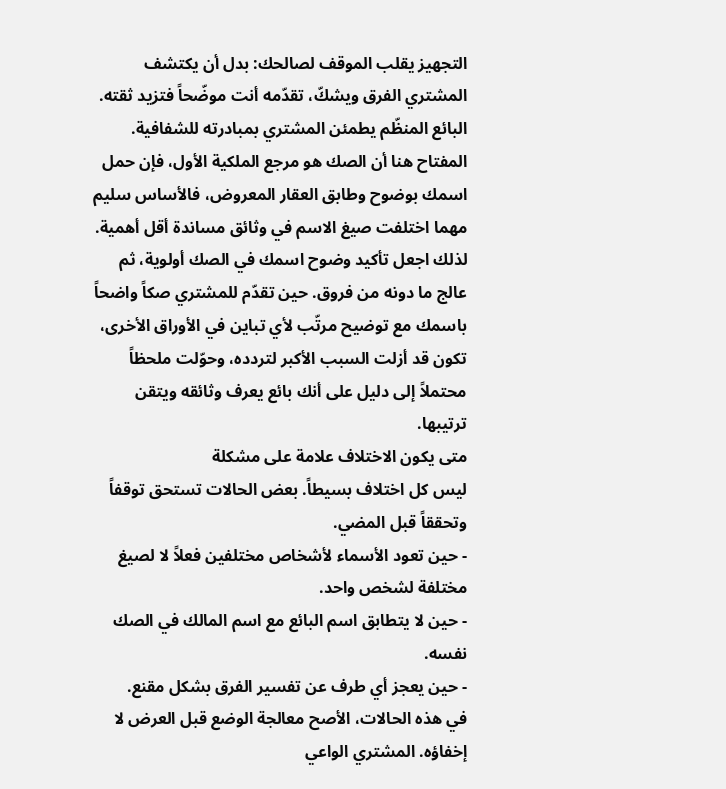التجهيز يقلب الموقف لصالحك: بدل أن يكتشف المشتري الفرق ويشكّ، تقدّمه أنت موضّحاً فتزيد ثقته. البائع المنظّم يطمئن المشتري بمبادرته للشفافية.
المفتاح هنا أن الصك هو مرجع الملكية الأول، فإن حمل اسمك بوضوح وطابق العقار المعروض، فالأساس سليم مهما اختلفت صيغ الاسم في وثائق مساندة أقل أهمية. لذلك اجعل تأكيد وضوح اسمك في الصك أولوية، ثم عالج ما دونه من فروق. حين تقدّم للمشتري صكاً واضحاً باسمك مع توضيح مرتّب لأي تباين في الأوراق الأخرى، تكون قد أزلت السبب الأكبر لتردده، وحوّلت ملحظاً محتملاً إلى دليل على أنك بائع يعرف وثائقه ويتقن ترتيبها.
متى يكون الاختلاف علامة على مشكلة
ليس كل اختلاف بسيطاً. بعض الحالات تستحق توقفاً وتحققاً قبل المضي.
- حين تعود الأسماء لأشخاص مختلفين فعلاً لا لصيغ مختلفة لشخص واحد.
- حين لا يتطابق اسم البائع مع اسم المالك في الصك نفسه.
- حين يعجز أي طرف عن تفسير الفرق بشكل مقنع.
في هذه الحالات، الأصح معالجة الوضع قبل العرض لا إخفاؤه. المشتري الواعي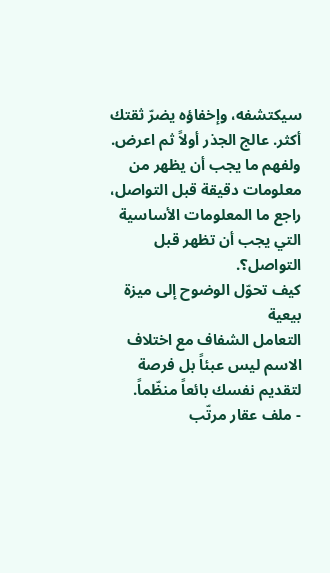سيكتشفه، وإخفاؤه يضرّ ثقتك أكثر. عالج الجذر أولاً ثم اعرض. ولفهم ما يجب أن يظهر من معلومات دقيقة قبل التواصل، راجع ما المعلومات الأساسية التي يجب أن تظهر قبل التواصل؟.
كيف تحوّل الوضوح إلى ميزة بيعية
التعامل الشفاف مع اختلاف الاسم ليس عبئاً بل فرصة لتقديم نفسك بائعاً منظّماً.
- ملف عقار مرتّب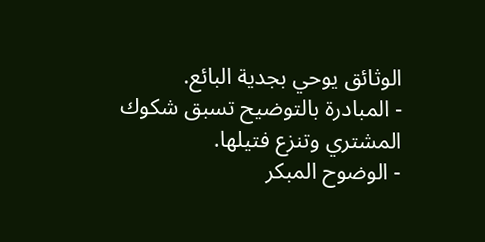الوثائق يوحي بجدية البائع.
- المبادرة بالتوضيح تسبق شكوك المشتري وتنزع فتيلها.
- الوضوح المبكر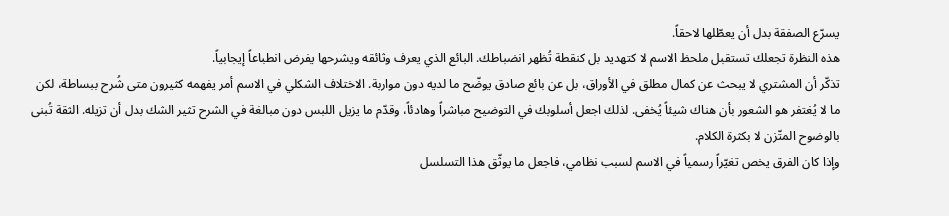يسرّع الصفقة بدل أن يعطّلها لاحقاً.
هذه النظرة تجعلك تستقبل ملحظ الاسم لا كتهديد بل كنقطة تُظهر انضباطك. البائع الذي يعرف وثائقه ويشرحها يفرض انطباعاً إيجابياً.
تذكّر أن المشتري لا يبحث عن كمال مطلق في الأوراق، بل عن بائع صادق يوضّح ما لديه دون مواربة. الاختلاف الشكلي في الاسم أمر يفهمه كثيرون متى شُرح ببساطة، لكن ما لا يُغتفر هو الشعور بأن هناك شيئاً يُخفى. لذلك اجعل أسلوبك في التوضيح مباشراً وهادئاً، وقدّم ما يزيل اللبس دون مبالغة في الشرح تثير الشك بدل أن تزيله. الثقة تُبنى بالوضوح المتّزن لا بكثرة الكلام.
وإذا كان الفرق يخص تغيّراً رسمياً في الاسم لسبب نظامي، فاجعل ما يوثّق هذا التسلسل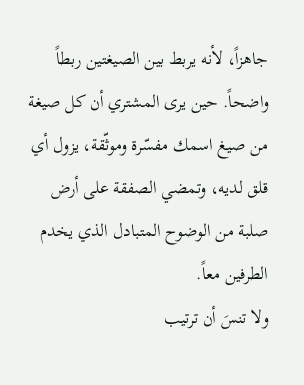جاهزاً، لأنه يربط بين الصيغتين ربطاً واضحاً. حين يرى المشتري أن كل صيغة من صيغ اسمك مفسّرة وموثّقة، يزول أي قلق لديه، وتمضي الصفقة على أرض صلبة من الوضوح المتبادل الذي يخدم الطرفين معاً.
ولا تنسَ أن ترتيب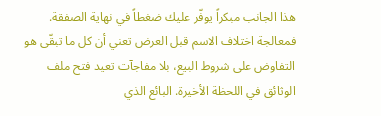هذا الجانب مبكراً يوفّر عليك ضغطاً في نهاية الصفقة. فمعالجة اختلاف الاسم قبل العرض تعني أن كل ما تبقّى هو التفاوض على شروط البيع، بلا مفاجآت تعيد فتح ملف الوثائق في اللحظة الأخيرة. البائع الذي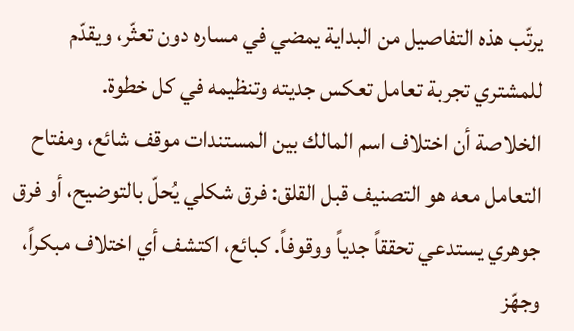يرتّب هذه التفاصيل من البداية يمضي في مساره دون تعثّر، ويقدّم للمشتري تجربة تعامل تعكس جديته وتنظيمه في كل خطوة.
الخلاصة أن اختلاف اسم المالك بين المستندات موقف شائع، ومفتاح التعامل معه هو التصنيف قبل القلق: فرق شكلي يُحلّ بالتوضيح، أو فرق جوهري يستدعي تحققاً جدياً ووقوفاً. كبائع، اكتشف أي اختلاف مبكراً، وجهّز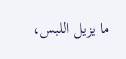ما يزيل اللبس،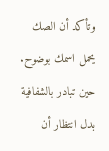وتأكد أن الصك يحمل اسمك بوضوح. حين تبادر بالشفافية بدل انتظار أن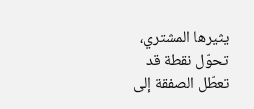يثيرها المشتري، تحوّل نقطة قد تعطّل الصفقة إلى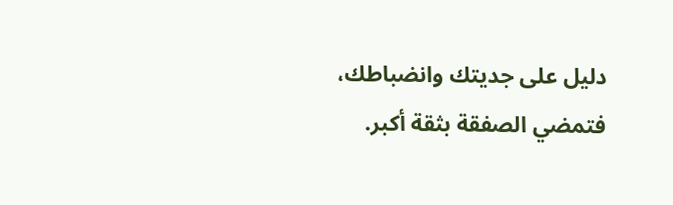دليل على جديتك وانضباطك، فتمضي الصفقة بثقة أكبر.